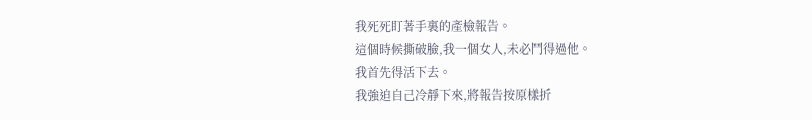我死死盯著手裏的產檢報告。
這個時候撕破臉,我一個女人,未必鬥得過他。
我首先得活下去。
我強迫自己冷靜下來,將報告按原樣折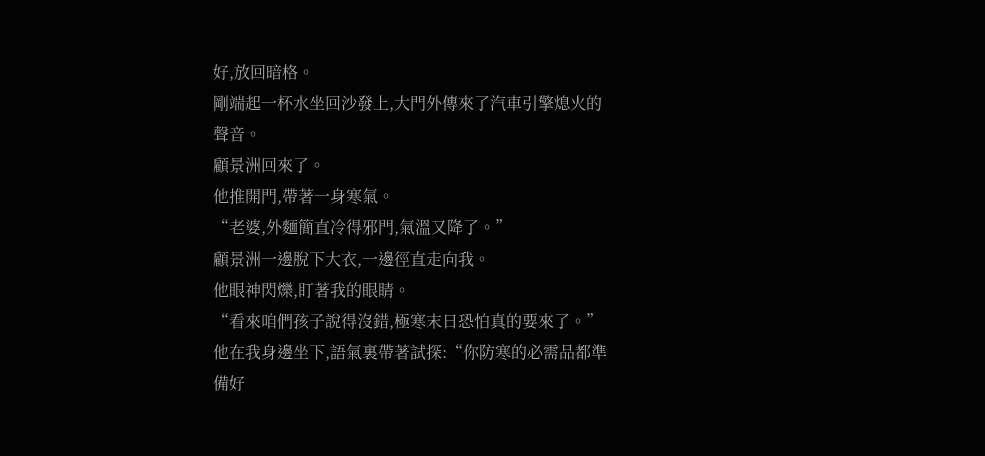好,放回暗格。
剛端起一杯水坐回沙發上,大門外傳來了汽車引擎熄火的聲音。
顧景洲回來了。
他推開門,帶著一身寒氣。
“老婆,外麵簡直冷得邪門,氣溫又降了。”
顧景洲一邊脫下大衣,一邊徑直走向我。
他眼神閃爍,盯著我的眼睛。
“看來咱們孩子說得沒錯,極寒末日恐怕真的要來了。”
他在我身邊坐下,語氣裏帶著試探:“你防寒的必需品都準備好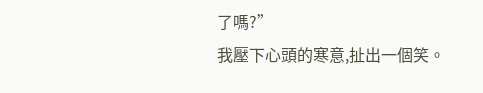了嗎?”
我壓下心頭的寒意,扯出一個笑。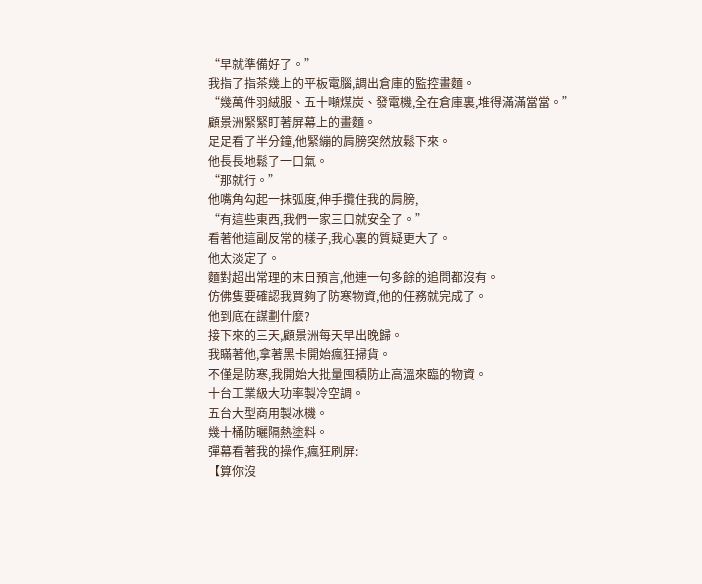“早就準備好了。”
我指了指茶幾上的平板電腦,調出倉庫的監控畫麵。
“幾萬件羽絨服、五十噸煤炭、發電機,全在倉庫裏,堆得滿滿當當。”
顧景洲緊緊盯著屏幕上的畫麵。
足足看了半分鐘,他緊繃的肩膀突然放鬆下來。
他長長地鬆了一口氣。
“那就行。”
他嘴角勾起一抹弧度,伸手攬住我的肩膀,
“有這些東西,我們一家三口就安全了。”
看著他這副反常的樣子,我心裏的質疑更大了。
他太淡定了。
麵對超出常理的末日預言,他連一句多餘的追問都沒有。
仿佛隻要確認我買夠了防寒物資,他的任務就完成了。
他到底在謀劃什麼?
接下來的三天,顧景洲每天早出晚歸。
我瞞著他,拿著黑卡開始瘋狂掃貨。
不僅是防寒,我開始大批量囤積防止高溫來臨的物資。
十台工業級大功率製冷空調。
五台大型商用製冰機。
幾十桶防曬隔熱塗料。
彈幕看著我的操作,瘋狂刷屏:
【算你沒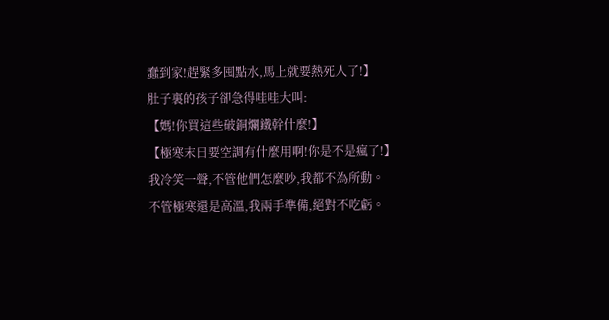蠢到家!趕緊多囤點水,馬上就要熱死人了!】
肚子裏的孩子卻急得哇哇大叫:
【媽!你買這些破銅爛鐵幹什麼!】
【極寒末日要空調有什麼用啊!你是不是瘋了!】
我冷笑一聲,不管他們怎麼吵,我都不為所動。
不管極寒還是高溫,我兩手準備,絕對不吃虧。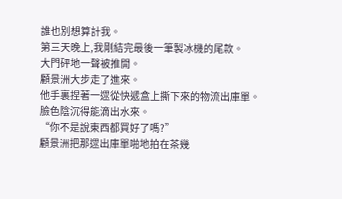誰也別想算計我。
第三天晚上,我剛結完最後一筆製冰機的尾款。
大門砰地一聲被推開。
顧景洲大步走了進來。
他手裏捏著一遝從快遞盒上撕下來的物流出庫單。
臉色陰沉得能滴出水來。
“你不是說東西都買好了嗎?”
顧景洲把那遝出庫單啪地拍在茶幾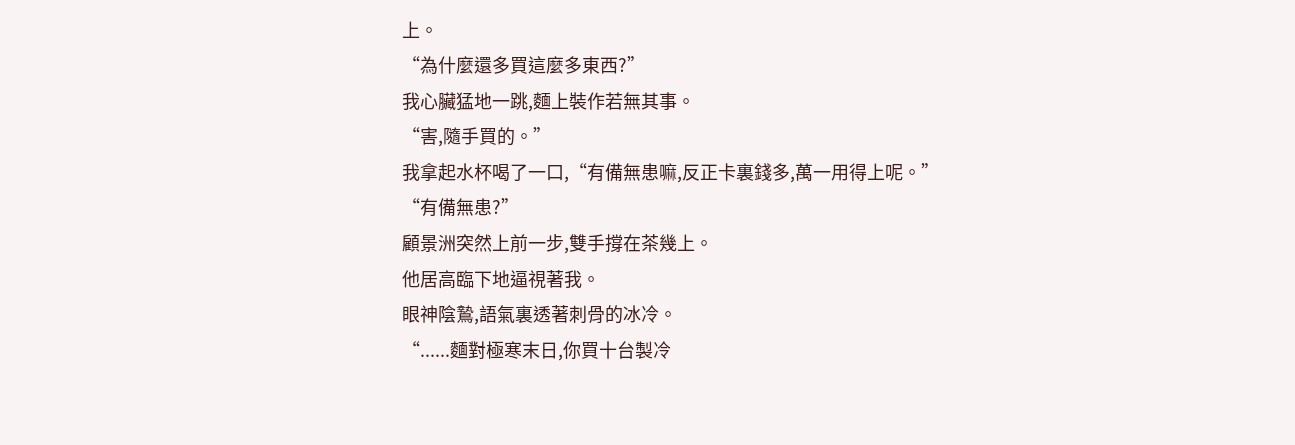上。
“為什麼還多買這麼多東西?”
我心臟猛地一跳,麵上裝作若無其事。
“害,隨手買的。”
我拿起水杯喝了一口,“有備無患嘛,反正卡裏錢多,萬一用得上呢。”
“有備無患?”
顧景洲突然上前一步,雙手撐在茶幾上。
他居高臨下地逼視著我。
眼神陰鷙,語氣裏透著刺骨的冰冷。
“......麵對極寒末日,你買十台製冷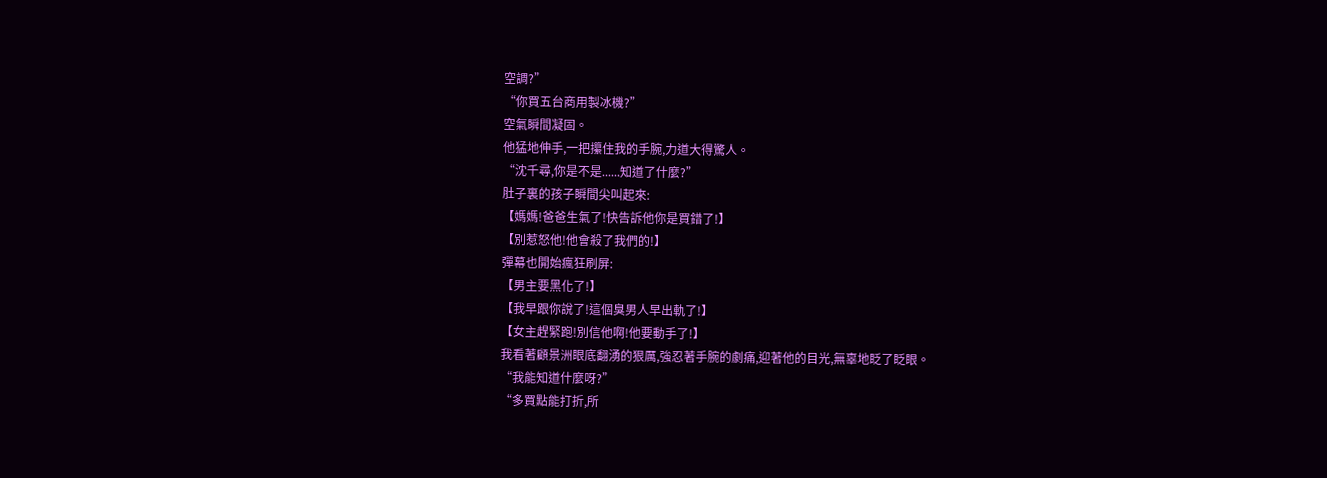空調?”
“你買五台商用製冰機?”
空氣瞬間凝固。
他猛地伸手,一把攥住我的手腕,力道大得驚人。
“沈千尋,你是不是......知道了什麼?”
肚子裏的孩子瞬間尖叫起來:
【媽媽!爸爸生氣了!快告訴他你是買錯了!】
【別惹怒他!他會殺了我們的!】
彈幕也開始瘋狂刷屏:
【男主要黑化了!】
【我早跟你說了!這個臭男人早出軌了!】
【女主趕緊跑!別信他啊!他要動手了!】
我看著顧景洲眼底翻湧的狠厲,強忍著手腕的劇痛,迎著他的目光,無辜地眨了眨眼。
“我能知道什麼呀?”
“多買點能打折,所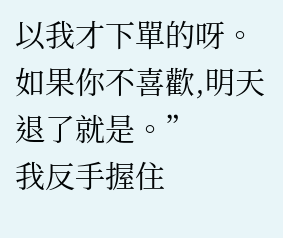以我才下單的呀。如果你不喜歡,明天退了就是。”
我反手握住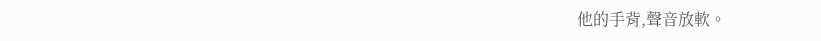他的手背,聲音放軟。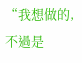“我想做的,不過是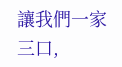讓我們一家三口,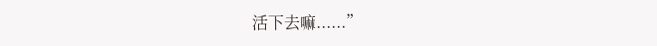活下去嘛......”